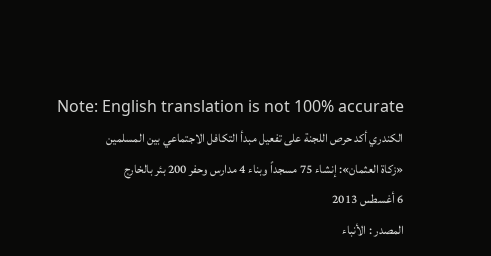Note: English translation is not 100% accurate
الكندري أكد حرص اللجنة على تفعيل مبدأ التكافل الاجتماعي بين المسلمين
«زكاة العثمان»: إنشاء 75 مسجداً وبناء 4 مدارس وحفر 200 بئر بالخارج
6 أغسطس 2013
المصدر : الأنباء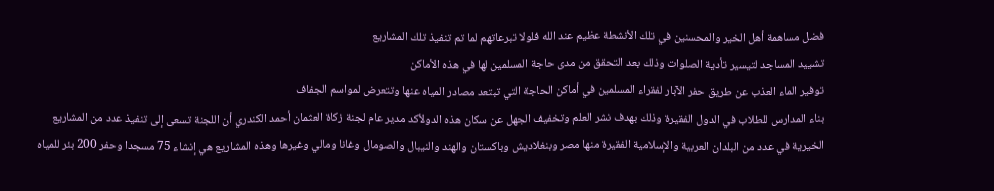فضل مساهمة أهل الخير والمحسنين في تلك الأنشطة عظيم عند الله فلولا تبرعاتهم لما تم تنفيذ تلك المشاريع
تشييد المساجد لتيسير تأدية الصلوات وذلك بعد التحقق من مدى حاجة المسلمين لها في هذه الأماكن
توفير الماء العذب عن طريق حفر الآبار لفقراء المسلمين في أماكن الحاجة التي تبتعد مصادر المياه عنها وتتعرض لمواسم الجفاف
بناء المدارس للطلاب في الدول الفقيرة وذلك بهدف نشر العلم وتخفيف الجهل عن سكان هذه الدولأكد مدير عام لجنة زكاة العثمان أحمد الكندري أن اللجنة تسعى إلى تنفيذ عدد من المشاريع الخيرية في عدد من البلدان العربية والإسلامية الفقيرة منها مصر وبنغلاديش وباكستان والهند والنيبال والصومال وغانا ومالي وغيرها وهذه المشاريع هي إنشاء 75 مسجدا وحفر 200 بئر للمياه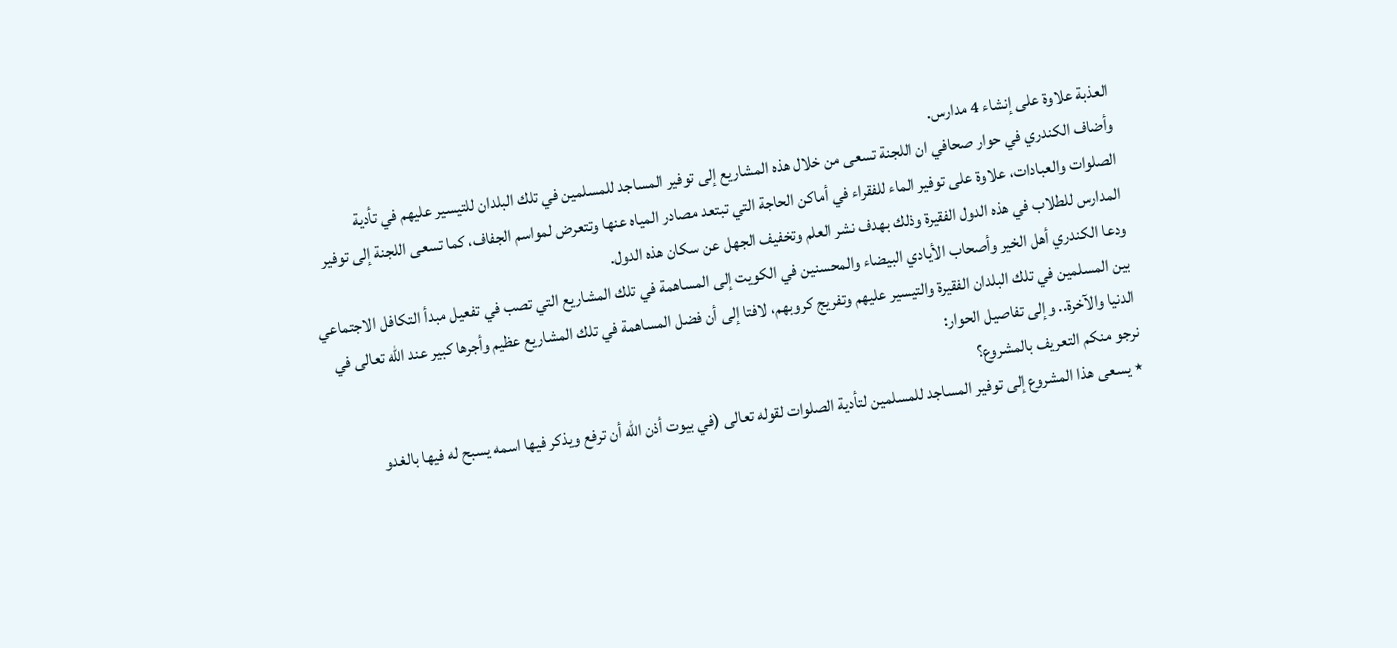العذبة علاوة على إنشاء 4 مدارس.
وأضاف الكندري في حوار صحافي ان اللجنة تسعى من خلال هذه المشاريع إلى توفير المساجد للمسلمين في تلك البلدان للتيسير عليهم في تأدية الصلوات والعبادات، علاوة على توفير الماء للفقراء في أماكن الحاجة التي تبتعد مصادر المياه عنها وتتعرض لمواسم الجفاف، كما تسعى اللجنة إلى توفير المدارس للطلاب في هذه الدول الفقيرة وذلك بهدف نشر العلم وتخفيف الجهل عن سكان هذه الدول.
ودعا الكندري أهل الخير وأصحاب الأيادي البيضاء والمحسنين في الكويت إلى المساهمة في تلك المشاريع التي تصب في تفعيل مبدأ التكافل الاجتماعي بين المسلمين في تلك البلدان الفقيرة والتيسير عليهم وتفريج كروبهم، لافتا إلى أن فضل المساهمة في تلك المشاريع عظيم وأجرها كبير عند الله تعالى في الدنيا والآخرة.. وإلى تفاصيل الحوار:
نرجو منكم التعريف بالمشروع؟
٭ يسعى هذا المشروع إلى توفير المساجد للمسلمين لتأدية الصلوات لقوله تعالى (في بيوت أذن الله أن ترفع ويذكر فيها اسمه يسبح له فيها بالغدو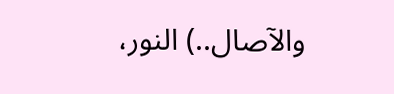والآصال..) النور،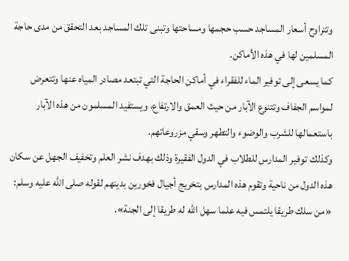وتتراوح أسعار المساجد حسب حجمها ومساحتها وتبنى تلك المساجد بعد التحقق من مدى حاجة المسلمين لها في هذه الأماكن.
كما يسعى إلى توفير الماء للفقراء في أماكن الحاجة التي تبتعد مصادر المياه عنها وتتعرض لمواسم الجفاف وتتنوع الآبار من حيث العمق والارتفاع، ويستفيد المسلمون من هذه الآبار باستعمالها للشرب والوضوء والتطهر وسقي مزروعاتهم.
وكذلك توفير المدارس للطلاب في الدول الفقيرة وذلك بهدف نشر العلم وتخفيف الجهل عن سكان هذه الدول من ناحية وتقوم هذه المدارس بتخريج أجيال فخورين بدينهم لقوله صلى الله عليه وسلم: «من سلك طريقا يلتمس فيه علما سهل الله له طريقا إلى الجنة».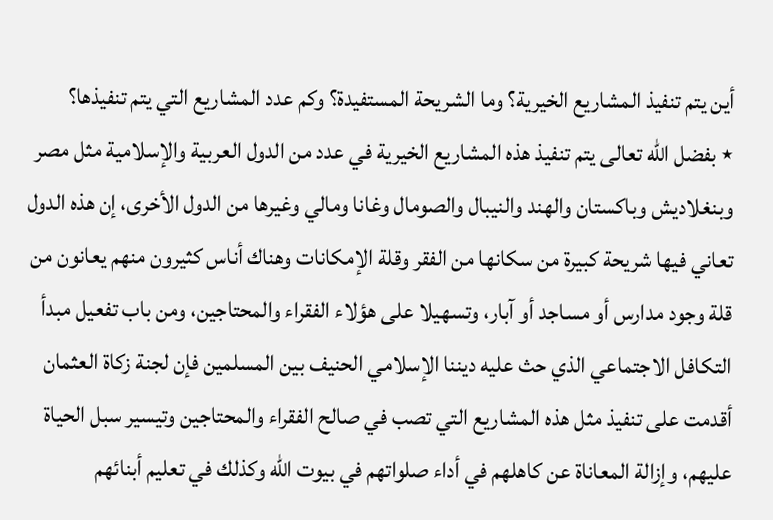أين يتم تنفيذ المشاريع الخيرية؟ وما الشريحة المستفيدة؟ وكم عدد المشاريع التي يتم تنفيذها؟
٭ بفضل الله تعالى يتم تنفيذ هذه المشاريع الخيرية في عدد من الدول العربية والإسلامية مثل مصر وبنغلاديش وباكستان والهند والنيبال والصومال وغانا ومالي وغيرها من الدول الأخرى، إن هذه الدول تعاني فيها شريحة كبيرة من سكانها من الفقر وقلة الإمكانات وهناك أناس كثيرون منهم يعانون من قلة وجود مدارس أو مساجد أو آبار، وتسهيلا على هؤلاء الفقراء والمحتاجين، ومن باب تفعيل مبدأ التكافل الاجتماعي الذي حث عليه ديننا الإسلامي الحنيف بين المسلمين فإن لجنة زكاة العثمان أقدمت على تنفيذ مثل هذه المشاريع التي تصب في صالح الفقراء والمحتاجين وتيسير سبل الحياة عليهم، وإزالة المعاناة عن كاهلهم في أداء صلواتهم في بيوت الله وكذلك في تعليم أبنائهم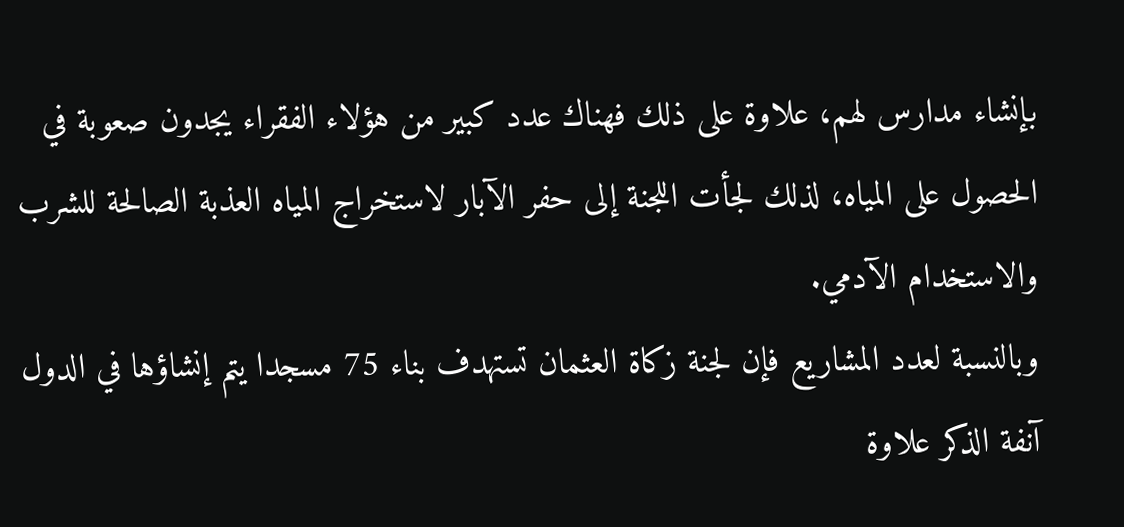بإنشاء مدارس لهم، علاوة على ذلك فهناك عدد كبير من هؤلاء الفقراء يجدون صعوبة في الحصول على المياه، لذلك لجأت اللجنة إلى حفر الآبار لاستخراج المياه العذبة الصالحة للشرب والاستخدام الآدمي.
وبالنسبة لعدد المشاريع فإن لجنة زكاة العثمان تستهدف بناء 75 مسجدا يتم إنشاؤها في الدول آنفة الذكر علاوة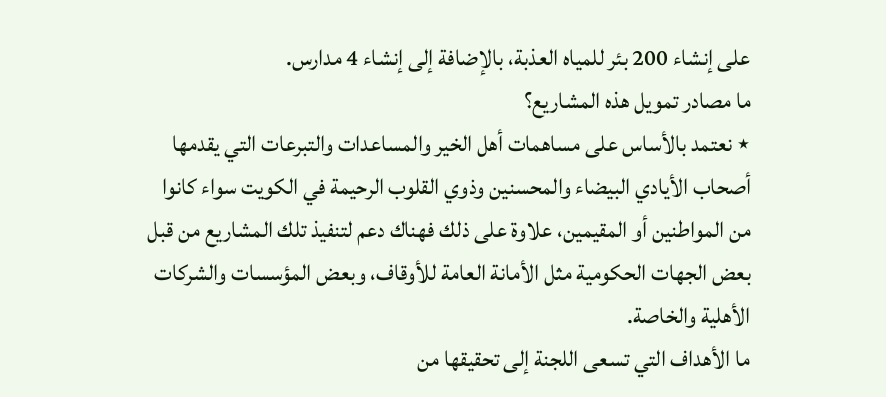على إنشاء 200 بئر للمياه العذبة، بالإضافة إلى إنشاء 4 مدارس.
ما مصادر تمويل هذه المشاريع؟
٭ نعتمد بالأساس على مساهمات أهل الخير والمساعدات والتبرعات التي يقدمها أصحاب الأيادي البيضاء والمحسنين وذوي القلوب الرحيمة في الكويت سواء كانوا من المواطنين أو المقيمين، علاوة على ذلك فهناك دعم لتنفيذ تلك المشاريع من قبل بعض الجهات الحكومية مثل الأمانة العامة للأوقاف، وبعض المؤسسات والشركات الأهلية والخاصة.
ما الأهداف التي تسعى اللجنة إلى تحقيقها من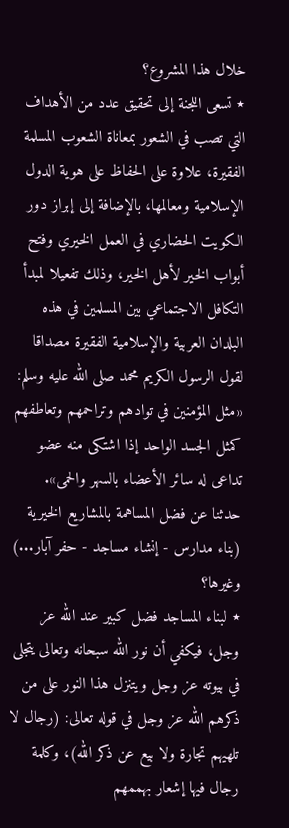خلال هذا المشروع؟
٭ تسعى اللجنة إلى تحقيق عدد من الأهداف التي تصب في الشعور بمعاناة الشعوب المسلمة الفقيرة، علاوة على الحفاظ على هوية الدول الإسلامية ومعالمها، بالإضافة إلى إبراز دور الكويت الحضاري في العمل الخيري وفتح أبواب الخير لأهل الخير، وذلك تفعيلا لمبدأ التكافل الاجتماعي بين المسلمين في هذه البلدان العربية والإسلامية الفقيرة مصداقا لقول الرسول الكريم محمد صلى الله عليه وسلم: «مثل المؤمنين في توادهم وتراحمهم وتعاطفهم كمثل الجسد الواحد إذا اشتكى منه عضو تداعى له سائر الأعضاء بالسهر والحمى».
حدثنا عن فضل المساهمة بالمشاريع الخيرية (بناء مدارس - إنشاء مساجد - حفر آبار...) وغيرها؟
٭ لبناء المساجد فضل كبير عند الله عز وجل، فيكفي أن نور الله سبحانه وتعالى يتجلى في بيوته عز وجل ويتنزل هذا النور على من ذكرهم الله عز وجل في قوله تعالى: (رجال لا تلهيهم تجارة ولا بيع عن ذكر الله)، وكلمة رجال فيها إشعار بهممهم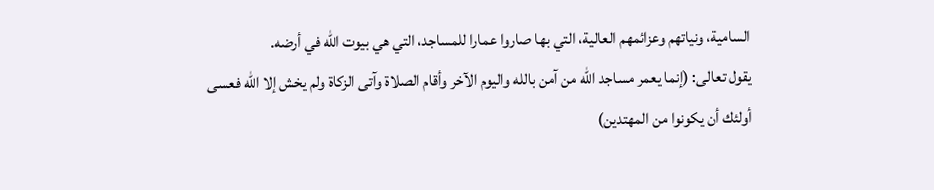السامية، ونياتهم وعزائمهم العالية، التي بها صاروا عمارا للمساجد، التي هي بيوت الله في أرضه.
يقول تعالى: (إنما يعمر مساجد الله من آمن بالله واليوم الآخر وأقام الصلاة وآتى الزكاة ولم يخش إلا الله فعسى أولئك أن يكونوا من المهتدين)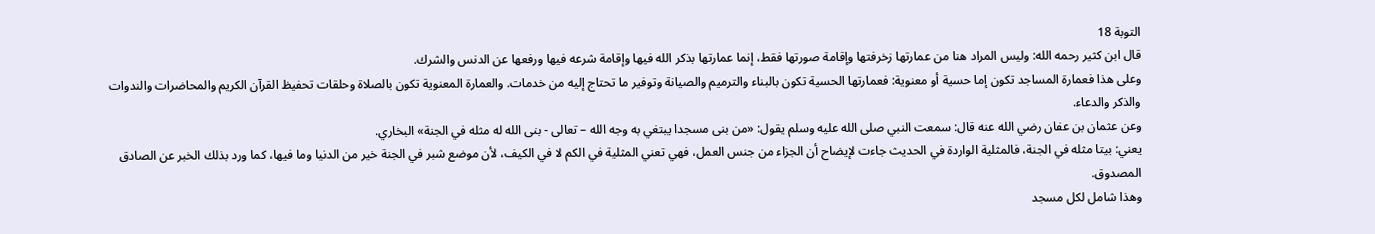التوبة 18
قال ابن كثير رحمه الله: وليس المراد هنا من عمارتها زخرفتها وإقامة صورتها فقط، إنما عمارتها بذكر الله فيها وإقامة شرعه فيها ورفعها عن الدنس والشرك.
وعلى هذا فعمارة المساجد تكون إما حسية أو معنوية: فعمارتها الحسية تكون بالبناء والترميم والصيانة وتوفير ما تحتاج إليه من خدمات. والعمارة المعنوية تكون بالصلاة وحلقات تحفيظ القرآن الكريم والمحاضرات والندوات والذكر والدعاء.
وعن عثمان بن عفان رضي الله عنه قال: سمعت النبي صلى الله عليه وسلم يقول: «من بنى مسجدا يبتغي به وجه الله – تعالى - بنى الله له مثله في الجنة» البخاري.
يعني: بيتا مثله في الجنة، فالمثلية الواردة في الحديث جاءت لإيضاح أن الجزاء من جنس العمل، فهي تعني المثلية في الكم لا في الكيف، لأن موضع شبر في الجنة خير من الدنيا وما فيها، كما ورد بذلك الخبر عن الصادق المصدوق.
وهذا شامل لكل مسجد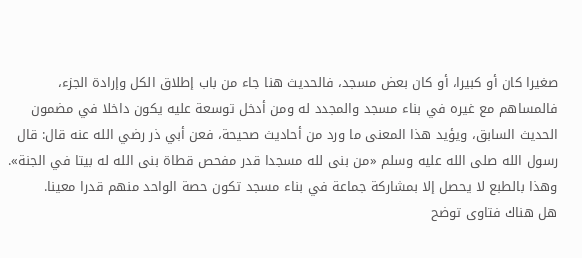صغيرا كان أو كبيرا، أو كان بعض مسجد، فالحديث هنا جاء من باب إطلاق الكل وإرادة الجزء، فالمساهم مع غيره في بناء مسجد والمجدد له ومن أدخل توسعة عليه يكون داخلا في مضمون الحديث السابق، ويؤيد هذا المعنى ما ورد من أحاديث صحيحة، فعن أبي ذر رضي الله عنه قال: قال رسول الله صلى الله عليه وسلم «من بنى لله مسجدا قدر مفحص قطاة بنى الله له بيتا في الجنة». وهذا بالطبع لا يحصل إلا بمشاركة جماعة في بناء مسجد تكون حصة الواحد منهم قدرا معينا.
هل هناك فتاوى توضح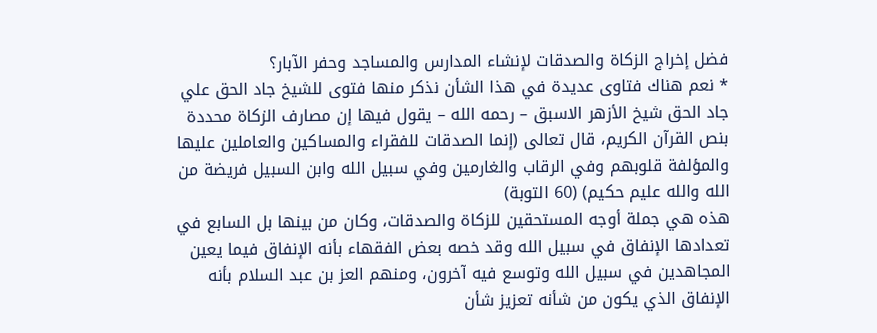فضل إخراج الزكاة والصدقات لإنشاء المدارس والمساجد وحفر الآبار؟
٭ نعم هناك فتاوى عديدة في هذا الشأن نذكر منها فتوى للشيخ جاد الحق علي جاد الحق شيخ الأزهر الاسبق – رحمه الله – يقول فيها إن مصارف الزكاة محددة بنص القرآن الكريم، قال تعالى (إنما الصدقات للفقراء والمساكين والعاملين عليها والمؤلفة قلوبهم وفي الرقاب والغارمين وفي سبيل الله وابن السبيل فريضة من الله والله عليم حكيم) (60 التوبة)
هذه هي جملة أوجه المستحقين للزكاة والصدقات، وكان من بينها بل السابع في تعدادها الإنفاق في سبيل الله وقد خصه بعض الفقهاء بأنه الإنفاق فيما يعين المجاهدين في سبيل الله وتوسع فيه آخرون، ومنهم العز بن عبد السلام بأنه الإنفاق الذي يكون من شأنه تعزيز شأن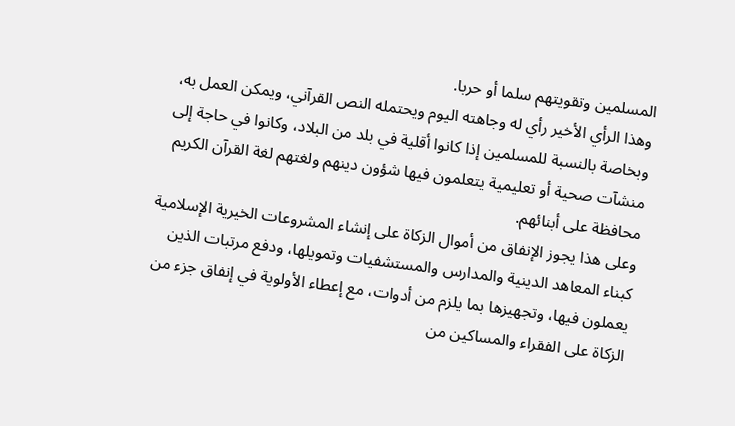المسلمين وتقويتهم سلما أو حربا.
وهذا الرأي الأخير رأي له وجاهته اليوم ويحتمله النص القرآني، ويمكن العمل به، وبخاصة بالنسبة للمسلمين إذا كانوا أقلية في بلد من البلاد، وكانوا في حاجة إلى منشآت صحية أو تعليمية يتعلمون فيها شؤون دينهم ولغتهم لغة القرآن الكريم محافظة على أبنائهم.
وعلى هذا يجوز الإنفاق من أموال الزكاة على إنشاء المشروعات الخيرية الإسلامية كبناء المعاهد الدينية والمدارس والمستشفيات وتمويلها، ودفع مرتبات الذين يعملون فيها، وتجهيزها بما يلزم من أدوات، مع إعطاء الأولوية في إنفاق جزء من الزكاة على الفقراء والمساكين من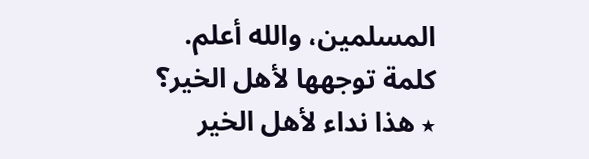المسلمين، والله أعلم.
كلمة توجهها لأهل الخير؟
٭ هذا نداء لأهل الخير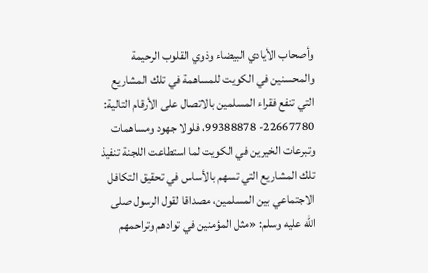وأصحاب الأيادي البيضاء وذوي القلوب الرحيمة والمحسنين في الكويت للمساهمة في تلك المشاريع التي تنفع فقراء المسلمين بالاتصال على الأرقام التالية: 22667780- 99388878، فلولا جهود ومساهمات وتبرعات الخيرين في الكويت لما استطاعت اللجنة تنفيذ تلك المشاريع التي تسهم بالأساس في تحقيق التكافل الاجتماعي بين المسلمين، مصداقا لقول الرسول صلى الله عليه وسلم: «مثل المؤمنين في توادهم وتراحمهم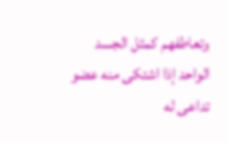وتعاطفهم كمثل الجسد الواحد إذا اشتكى منه عضو تداعى له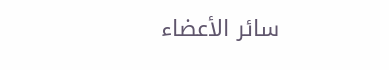سائر الأعضاء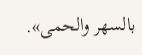بالسهر والحمى».